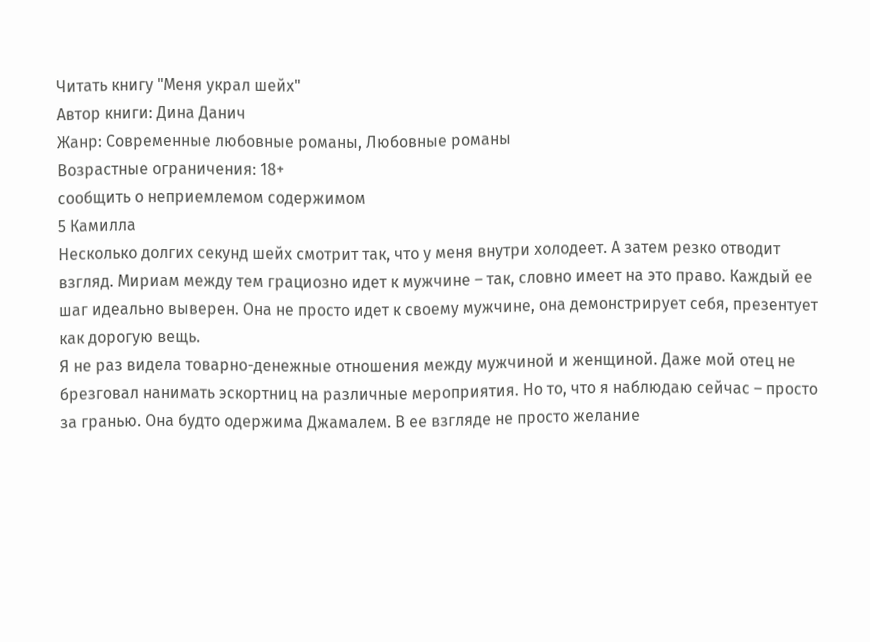Читать книгу "Меня украл шейх"
Автор книги: Дина Данич
Жанр: Современные любовные романы, Любовные романы
Возрастные ограничения: 18+
сообщить о неприемлемом содержимом
5 Камилла
Несколько долгих секунд шейх смотрит так, что у меня внутри холодеет. А затем резко отводит взгляд. Мириам между тем грациозно идет к мужчине – так, словно имеет на это право. Каждый ее шаг идеально выверен. Она не просто идет к своему мужчине, она демонстрирует себя, презентует как дорогую вещь.
Я не раз видела товарно-денежные отношения между мужчиной и женщиной. Даже мой отец не брезговал нанимать эскортниц на различные мероприятия. Но то, что я наблюдаю сейчас – просто за гранью. Она будто одержима Джамалем. В ее взгляде не просто желание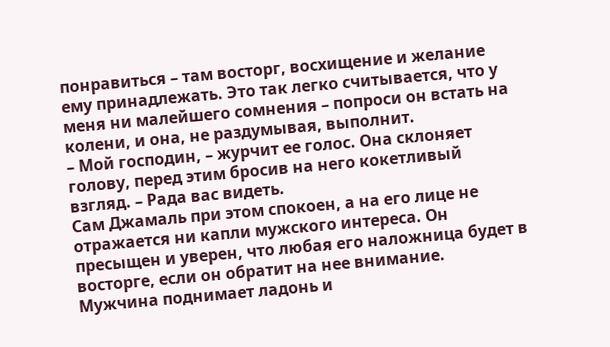понравиться – там восторг, восхищение и желание ему принадлежать. Это так легко считывается, что у меня ни малейшего сомнения – попроси он встать на колени, и она, не раздумывая, выполнит.
– Мой господин, – журчит ее голос. Она склоняет голову, перед этим бросив на него кокетливый взгляд. – Рада вас видеть.
Сам Джамаль при этом спокоен, а на его лице не отражается ни капли мужского интереса. Он пресыщен и уверен, что любая его наложница будет в восторге, если он обратит на нее внимание.
Мужчина поднимает ладонь и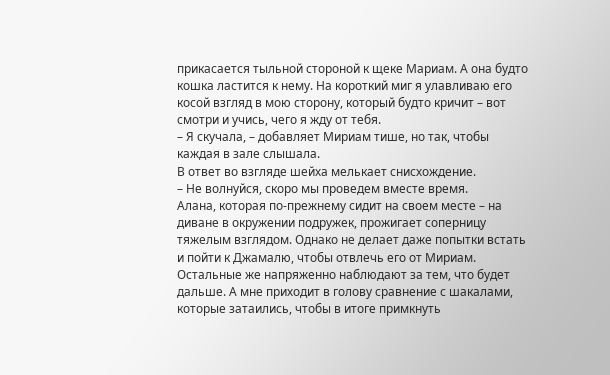прикасается тыльной стороной к щеке Мариам. А она будто кошка ластится к нему. На короткий миг я улавливаю его косой взгляд в мою сторону, который будто кричит – вот смотри и учись, чего я жду от тебя.
– Я скучала, – добавляет Мириам тише, но так, чтобы каждая в зале слышала.
В ответ во взгляде шейха мелькает снисхождение.
– Не волнуйся, скоро мы проведем вместе время.
Алана, которая по-прежнему сидит на своем месте – на диване в окружении подружек, прожигает соперницу тяжелым взглядом. Однако не делает даже попытки встать и пойти к Джамалю, чтобы отвлечь его от Мириам.
Остальные же напряженно наблюдают за тем, что будет дальше. А мне приходит в голову сравнение с шакалами, которые затаились, чтобы в итоге примкнуть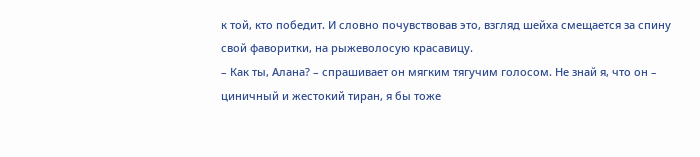к той, кто победит. И словно почувствовав это, взгляд шейха смещается за спину свой фаворитки, на рыжеволосую красавицу.
– Как ты, Алана? – спрашивает он мягким тягучим голосом. Не знай я, что он – циничный и жестокий тиран, я бы тоже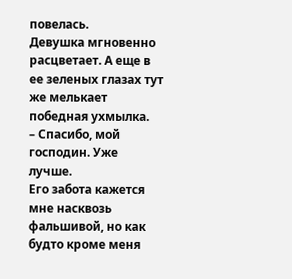повелась.
Девушка мгновенно расцветает. А еще в ее зеленых глазах тут же мелькает победная ухмылка.
– Спасибо, мой господин. Уже лучше.
Его забота кажется мне насквозь фальшивой, но как будто кроме меня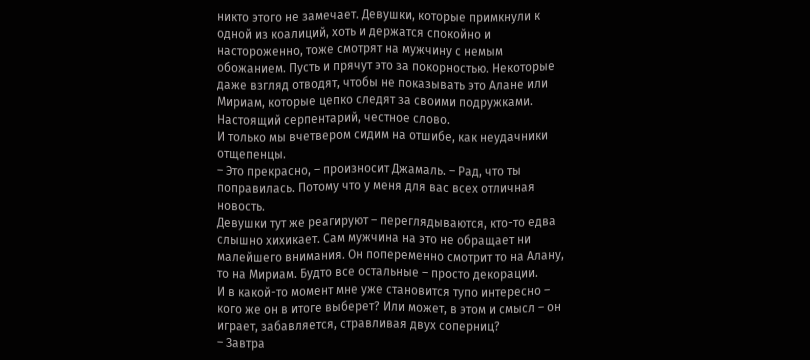никто этого не замечает. Девушки, которые примкнули к одной из коалиций, хоть и держатся спокойно и настороженно, тоже смотрят на мужчину с немым обожанием. Пусть и прячут это за покорностью. Некоторые даже взгляд отводят, чтобы не показывать это Алане или Мириам, которые цепко следят за своими подружками.
Настоящий серпентарий, честное слово.
И только мы вчетвером сидим на отшибе, как неудачники отщепенцы.
– Это прекрасно, – произносит Джамаль. – Рад, что ты поправилась. Потому что у меня для вас всех отличная новость.
Девушки тут же реагируют – переглядываются, кто-то едва слышно хихикает. Сам мужчина на это не обращает ни малейшего внимания. Он попеременно смотрит то на Алану, то на Мириам. Будто все остальные – просто декорации.
И в какой-то момент мне уже становится тупо интересно – кого же он в итоге выберет? Или может, в этом и смысл – он играет, забавляется, стравливая двух соперниц?
– Завтра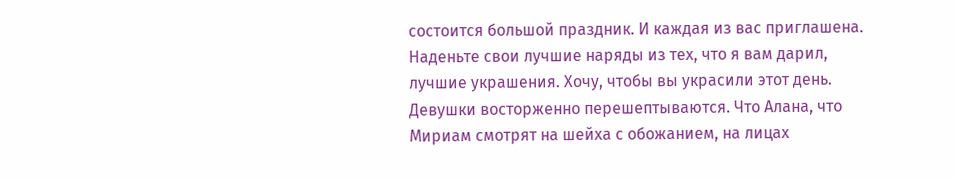состоится большой праздник. И каждая из вас приглашена. Наденьте свои лучшие наряды из тех, что я вам дарил, лучшие украшения. Хочу, чтобы вы украсили этот день.
Девушки восторженно перешептываются. Что Алана, что Мириам смотрят на шейха с обожанием, на лицах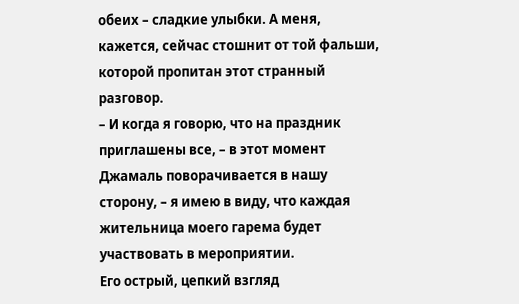обеих – сладкие улыбки. А меня, кажется, сейчас стошнит от той фальши, которой пропитан этот странный разговор.
– И когда я говорю, что на праздник приглашены все, – в этот момент Джамаль поворачивается в нашу сторону, – я имею в виду, что каждая жительница моего гарема будет участвовать в мероприятии.
Его острый, цепкий взгляд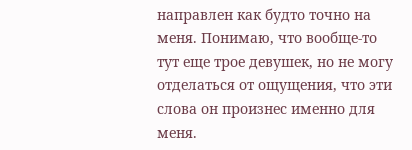направлен как будто точно на меня. Понимаю, что вообще-то тут еще трое девушек, но не могу отделаться от ощущения, что эти слова он произнес именно для меня.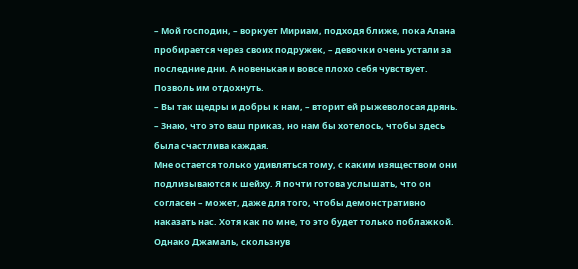– Мой господин, – воркует Мириам, подходя ближе, пока Алана пробирается через своих подружек, – девочки очень устали за последние дни. А новенькая и вовсе плохо себя чувствует. Позволь им отдохнуть.
– Вы так щедры и добры к нам, – вторит ей рыжеволосая дрянь. – Знаю, что это ваш приказ, но нам бы хотелось, чтобы здесь была счастлива каждая.
Мне остается только удивляться тому, с каким изяществом они подлизываются к шейху. Я почти готова услышать, что он согласен – может, даже для того, чтобы демонстративно наказать нас. Хотя как по мне, то это будет только поблажкой.
Однако Джамаль, скользнув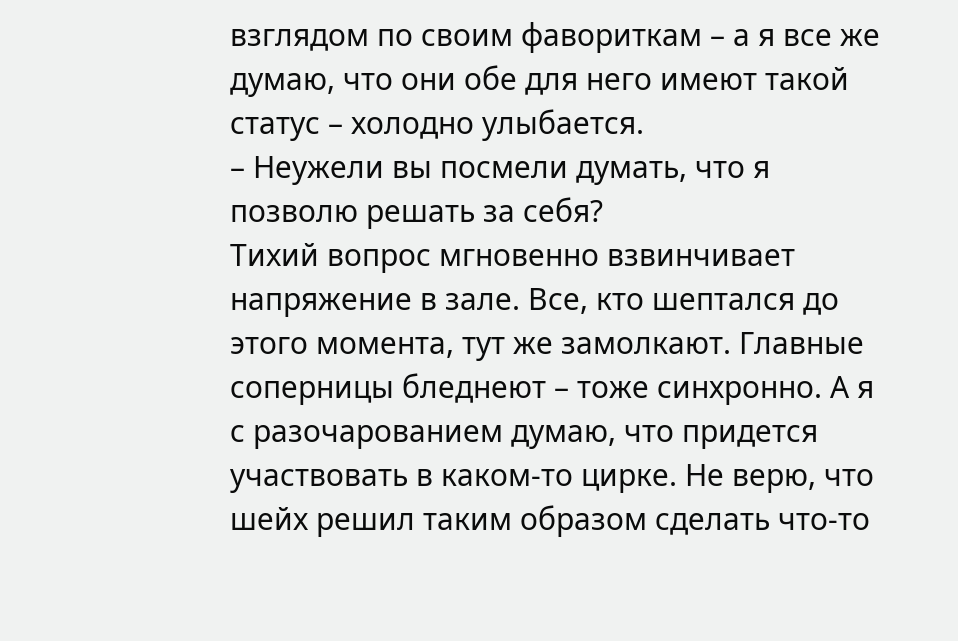взглядом по своим фавориткам – а я все же думаю, что они обе для него имеют такой статус – холодно улыбается.
– Неужели вы посмели думать, что я позволю решать за себя?
Тихий вопрос мгновенно взвинчивает напряжение в зале. Все, кто шептался до этого момента, тут же замолкают. Главные соперницы бледнеют – тоже синхронно. А я с разочарованием думаю, что придется участвовать в каком-то цирке. Не верю, что шейх решил таким образом сделать что-то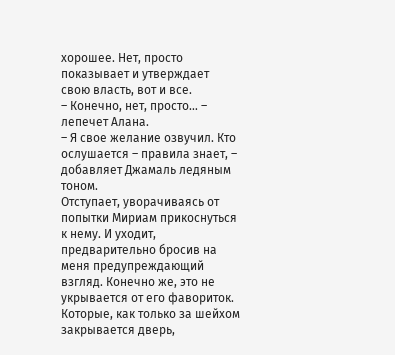хорошее. Нет, просто показывает и утверждает свою власть, вот и все.
– Конечно, нет, просто… – лепечет Алана.
– Я свое желание озвучил. Кто ослушается – правила знает, – добавляет Джамаль ледяным тоном.
Отступает, уворачиваясь от попытки Мириам прикоснуться к нему. И уходит, предварительно бросив на меня предупреждающий взгляд. Конечно же, это не укрывается от его фавориток. Которые, как только за шейхом закрывается дверь,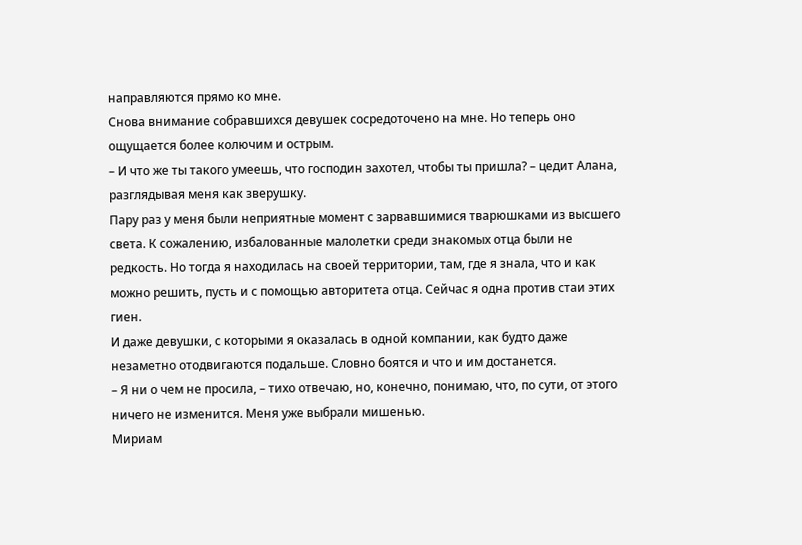направляются прямо ко мне.
Снова внимание собравшихся девушек сосредоточено на мне. Но теперь оно ощущается более колючим и острым.
– И что же ты такого умеешь, что господин захотел, чтобы ты пришла? – цедит Алана, разглядывая меня как зверушку.
Пару раз у меня были неприятные момент с зарвавшимися тварюшками из высшего света. К сожалению, избалованные малолетки среди знакомых отца были не редкость. Но тогда я находилась на своей территории, там, где я знала, что и как можно решить, пусть и с помощью авторитета отца. Сейчас я одна против стаи этих гиен.
И даже девушки, с которыми я оказалась в одной компании, как будто даже незаметно отодвигаются подальше. Словно боятся и что и им достанется.
– Я ни о чем не просила, – тихо отвечаю, но, конечно, понимаю, что, по сути, от этого ничего не изменится. Меня уже выбрали мишенью.
Мириам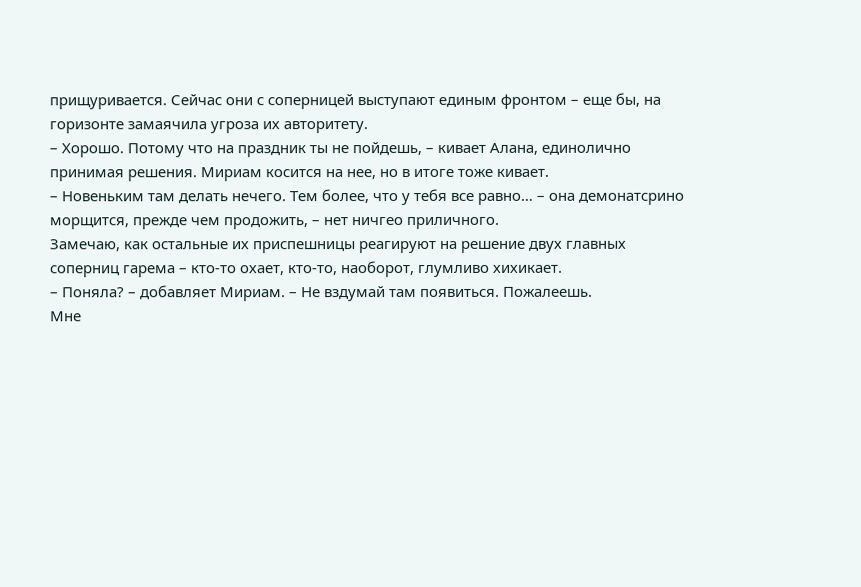прищуривается. Сейчас они с соперницей выступают единым фронтом – еще бы, на горизонте замаячила угроза их авторитету.
– Хорошо. Потому что на праздник ты не пойдешь, – кивает Алана, единолично принимая решения. Мириам косится на нее, но в итоге тоже кивает.
– Новеньким там делать нечего. Тем более, что у тебя все равно… – она демонатсрино морщится, прежде чем продожить, – нет ничгео приличного.
Замечаю, как остальные их приспешницы реагируют на решение двух главных соперниц гарема – кто-то охает, кто-то, наоборот, глумливо хихикает.
– Поняла? – добавляет Мириам. – Не вздумай там появиться. Пожалеешь.
Мне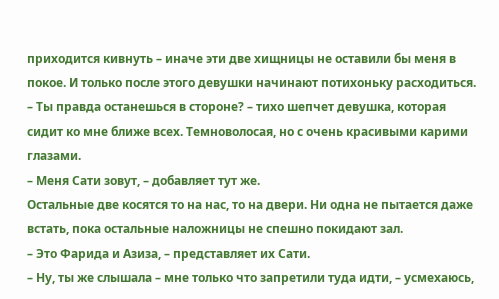приходится кивнуть – иначе эти две хищницы не оставили бы меня в покое. И только после этого девушки начинают потихоньку расходиться.
– Ты правда останешься в стороне? – тихо шепчет девушка, которая сидит ко мне ближе всех. Темноволосая, но с очень красивыми карими глазами.
– Меня Сати зовут, – добавляет тут же.
Остальные две косятся то на нас, то на двери. Ни одна не пытается даже встать, пока остальные наложницы не спешно покидают зал.
– Это Фарида и Азиза, – представляет их Сати.
– Ну, ты же слышала – мне только что запретили туда идти, – усмехаюсь,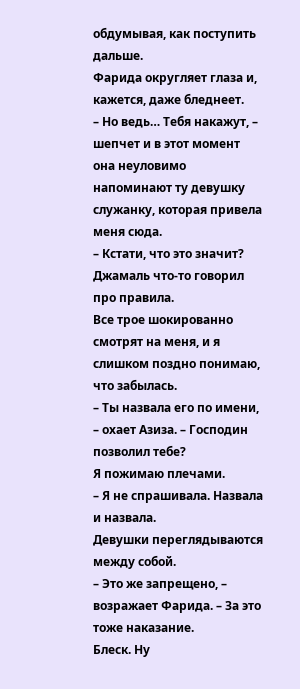обдумывая, как поступить дальше.
Фарида округляет глаза и, кажется, даже бледнеет.
– Но ведь… Тебя накажут, – шепчет и в этот момент она неуловимо напоминают ту девушку служанку, которая привела меня сюда.
– Кстати, что это значит? Джамаль что-то говорил про правила.
Все трое шокированно смотрят на меня, и я слишком поздно понимаю, что забылась.
– Ты назвала его по имени, – охает Азиза. – Господин позволил тебе?
Я пожимаю плечами.
– Я не спрашивала. Назвала и назвала.
Девушки переглядываются между собой.
– Это же запрещено, – возражает Фарида. – За это тоже наказание.
Блеск. Ну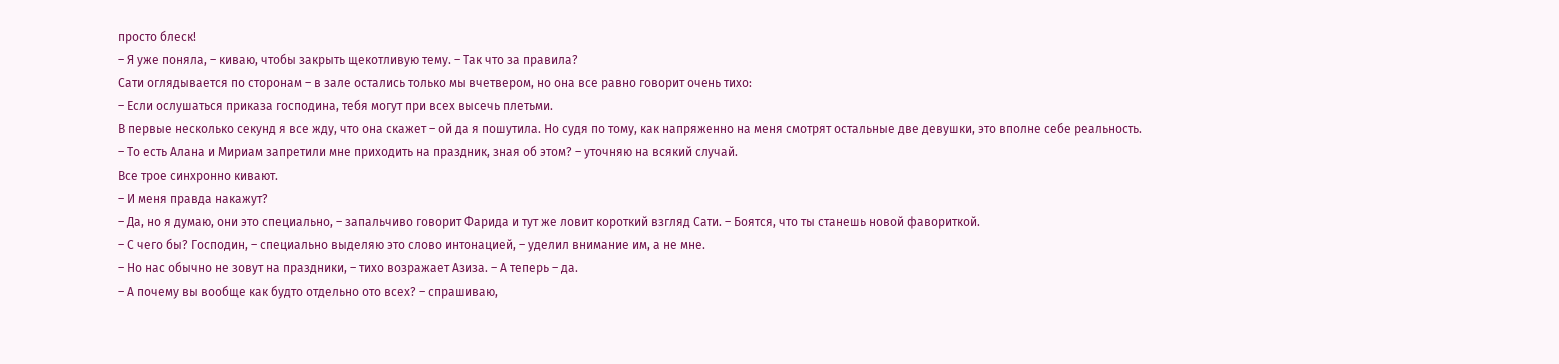просто блеск!
– Я уже поняла, – киваю, чтобы закрыть щекотливую тему. – Так что за правила?
Сати оглядывается по сторонам – в зале остались только мы вчетвером, но она все равно говорит очень тихо:
– Если ослушаться приказа господина, тебя могут при всех высечь плетьми.
В первые несколько секунд я все жду, что она скажет – ой да я пошутила. Но судя по тому, как напряженно на меня смотрят остальные две девушки, это вполне себе реальность.
– То есть Алана и Мириам запретили мне приходить на праздник, зная об этом? – уточняю на всякий случай.
Все трое синхронно кивают.
– И меня правда накажут?
– Да, но я думаю, они это специально, – запальчиво говорит Фарида и тут же ловит короткий взгляд Сати. – Боятся, что ты станешь новой фавориткой.
– С чего бы? Господин, – специально выделяю это слово интонацией, – уделил внимание им, а не мне.
– Но нас обычно не зовут на праздники, – тихо возражает Азиза. – А теперь – да.
– А почему вы вообще как будто отдельно ото всех? – спрашиваю,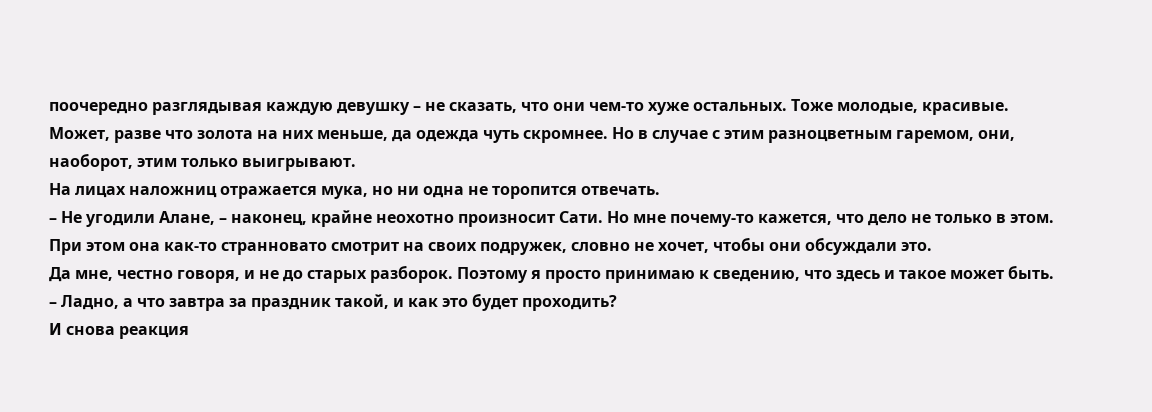поочередно разглядывая каждую девушку – не сказать, что они чем-то хуже остальных. Тоже молодые, красивые.
Может, разве что золота на них меньше, да одежда чуть скромнее. Но в случае с этим разноцветным гаремом, они, наоборот, этим только выигрывают.
На лицах наложниц отражается мука, но ни одна не торопится отвечать.
– Не угодили Алане, – наконец, крайне неохотно произносит Сати. Но мне почему-то кажется, что дело не только в этом. При этом она как-то странновато смотрит на своих подружек, словно не хочет, чтобы они обсуждали это.
Да мне, честно говоря, и не до старых разборок. Поэтому я просто принимаю к сведению, что здесь и такое может быть.
– Ладно, а что завтра за праздник такой, и как это будет проходить?
И снова реакция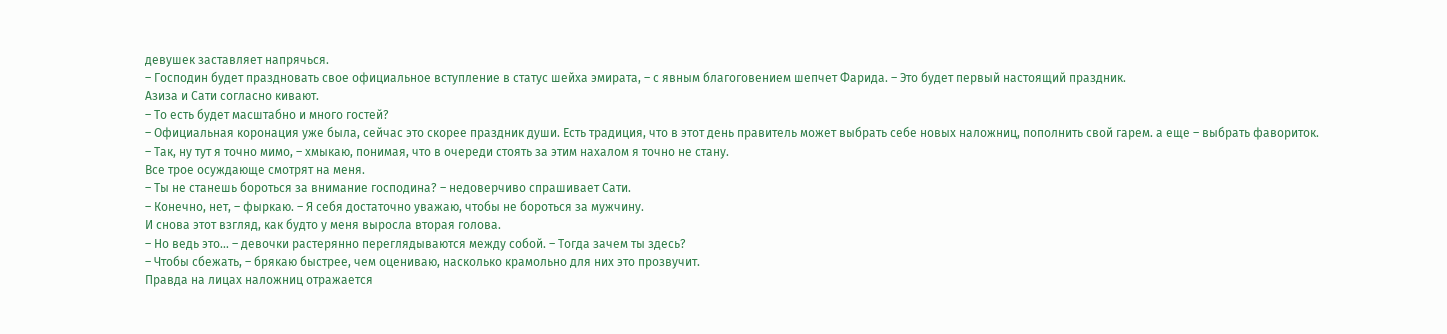девушек заставляет напрячься.
– Господин будет праздновать свое официальное вступление в статус шейха эмирата, – с явным благоговением шепчет Фарида. – Это будет первый настоящий праздник.
Азиза и Сати согласно кивают.
– То есть будет масштабно и много гостей?
– Официальная коронация уже была, сейчас это скорее праздник души. Есть традиция, что в этот день правитель может выбрать себе новых наложниц, пополнить свой гарем. а еще – выбрать фавориток.
– Так, ну тут я точно мимо, – хмыкаю, понимая, что в очереди стоять за этим нахалом я точно не стану.
Все трое осуждающе смотрят на меня.
– Ты не станешь бороться за внимание господина? – недоверчиво спрашивает Сати.
– Конечно, нет, – фыркаю. – Я себя достаточно уважаю, чтобы не бороться за мужчину.
И снова этот взгляд, как будто у меня выросла вторая голова.
– Но ведь это… – девочки растерянно переглядываются между собой. – Тогда зачем ты здесь?
– Чтобы сбежать, – брякаю быстрее, чем оцениваю, насколько крамольно для них это прозвучит.
Правда на лицах наложниц отражается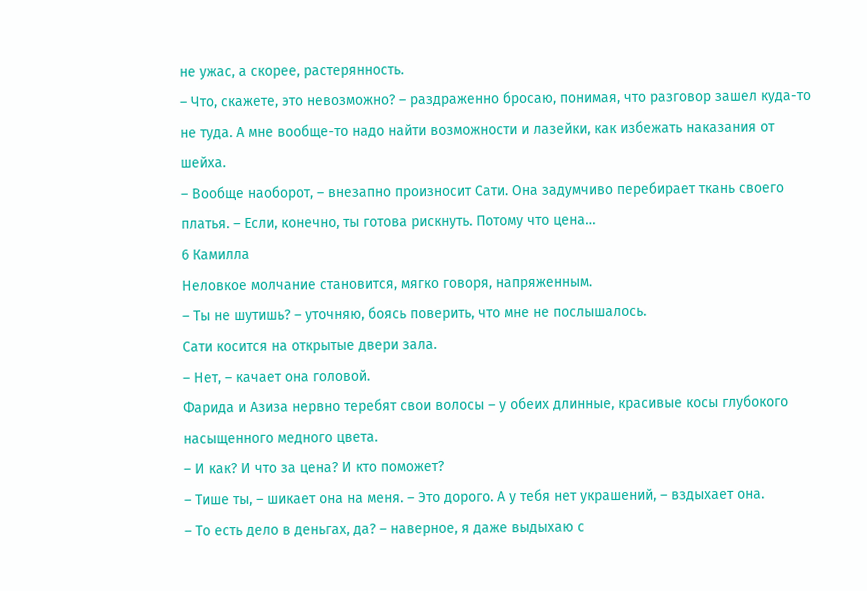не ужас, а скорее, растерянность.
– Что, скажете, это невозможно? – раздраженно бросаю, понимая, что разговор зашел куда-то не туда. А мне вообще-то надо найти возможности и лазейки, как избежать наказания от шейха.
– Вообще наоборот, – внезапно произносит Сати. Она задумчиво перебирает ткань своего платья. – Если, конечно, ты готова рискнуть. Потому что цена…
6 Камилла
Неловкое молчание становится, мягко говоря, напряженным.
– Ты не шутишь? – уточняю, боясь поверить, что мне не послышалось.
Сати косится на открытые двери зала.
– Нет, – качает она головой.
Фарида и Азиза нервно теребят свои волосы – у обеих длинные, красивые косы глубокого насыщенного медного цвета.
– И как? И что за цена? И кто поможет?
– Тише ты, – шикает она на меня. – Это дорого. А у тебя нет украшений, – вздыхает она.
– То есть дело в деньгах, да? – наверное, я даже выдыхаю с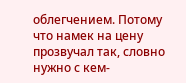облегчением. Потому что намек на цену прозвучал так, словно нужно с кем-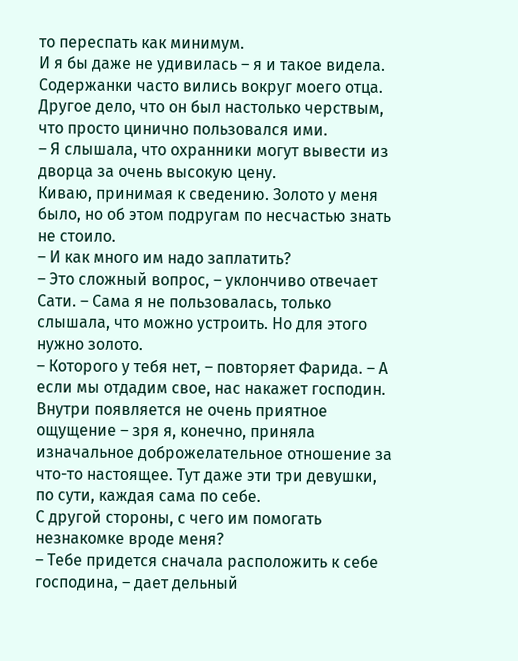то переспать как минимум.
И я бы даже не удивилась – я и такое видела. Содержанки часто вились вокруг моего отца. Другое дело, что он был настолько черствым, что просто цинично пользовался ими.
– Я слышала, что охранники могут вывести из дворца за очень высокую цену.
Киваю, принимая к сведению. Золото у меня было, но об этом подругам по несчастью знать не стоило.
– И как много им надо заплатить?
– Это сложный вопрос, – уклончиво отвечает Сати. – Сама я не пользовалась, только слышала, что можно устроить. Но для этого нужно золото.
– Которого у тебя нет, – повторяет Фарида. – А если мы отдадим свое, нас накажет господин.
Внутри появляется не очень приятное ощущение – зря я, конечно, приняла изначальное доброжелательное отношение за что-то настоящее. Тут даже эти три девушки, по сути, каждая сама по себе.
С другой стороны, с чего им помогать незнакомке вроде меня?
– Тебе придется сначала расположить к себе господина, – дает дельный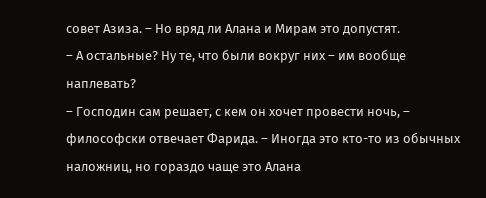совет Азиза. – Но вряд ли Алана и Мирам это допустят.
– А остальные? Ну те, что были вокруг них – им вообще наплевать?
– Господин сам решает, с кем он хочет провести ночь, – философски отвечает Фарида. – Иногда это кто-то из обычных наложниц, но гораздо чаще это Алана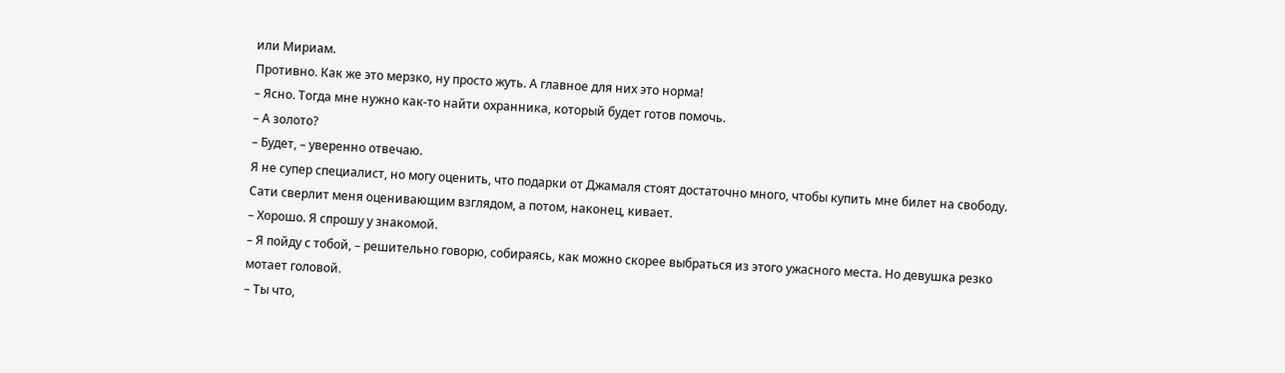или Мириам.
Противно. Как же это мерзко, ну просто жуть. А главное для них это норма!
– Ясно. Тогда мне нужно как-то найти охранника, который будет готов помочь.
– А золото?
– Будет, – уверенно отвечаю.
Я не супер специалист, но могу оценить, что подарки от Джамаля стоят достаточно много, чтобы купить мне билет на свободу.
Сати сверлит меня оценивающим взглядом, а потом, наконец, кивает.
– Хорошо. Я спрошу у знакомой.
– Я пойду с тобой, – решительно говорю, собираясь, как можно скорее выбраться из этого ужасного места. Но девушка резко мотает головой.
– Ты что,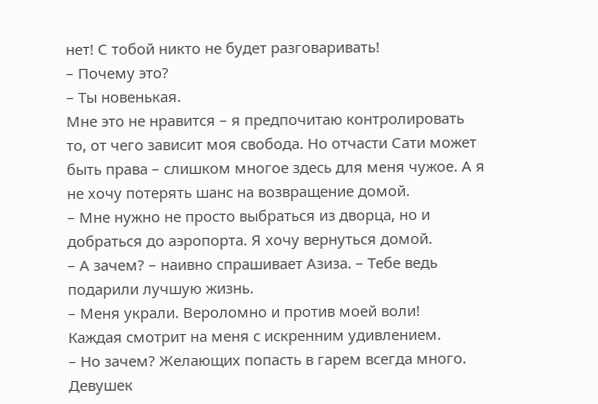нет! С тобой никто не будет разговаривать!
– Почему это?
– Ты новенькая.
Мне это не нравится – я предпочитаю контролировать то, от чего зависит моя свобода. Но отчасти Сати может быть права – слишком многое здесь для меня чужое. А я не хочу потерять шанс на возвращение домой.
– Мне нужно не просто выбраться из дворца, но и добраться до аэропорта. Я хочу вернуться домой.
– А зачем? – наивно спрашивает Азиза. – Тебе ведь подарили лучшую жизнь.
– Меня украли. Вероломно и против моей воли!
Каждая смотрит на меня с искренним удивлением.
– Но зачем? Желающих попасть в гарем всегда много. Девушек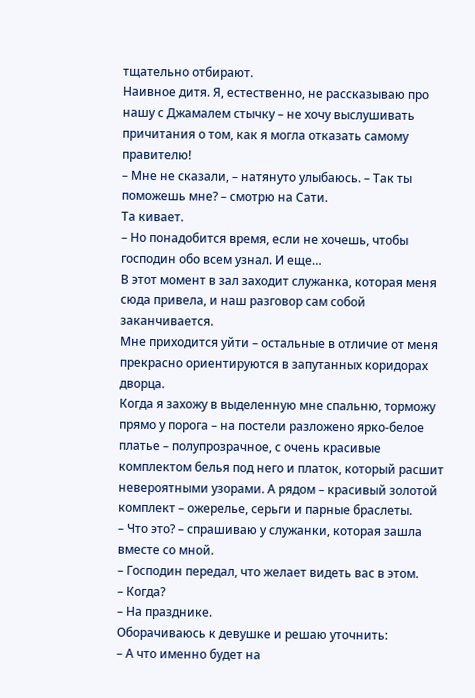тщательно отбирают.
Наивное дитя. Я, естественно, не рассказываю про нашу с Джамалем стычку – не хочу выслушивать причитания о том, как я могла отказать самому правителю!
– Мне не сказали, – натянуто улыбаюсь. – Так ты поможешь мне? – смотрю на Сати.
Та кивает.
– Но понадобится время, если не хочешь, чтобы господин обо всем узнал. И еще…
В этот момент в зал заходит служанка, которая меня сюда привела, и наш разговор сам собой заканчивается.
Мне приходится уйти – остальные в отличие от меня прекрасно ориентируются в запутанных коридорах дворца.
Когда я захожу в выделенную мне спальню, торможу прямо у порога – на постели разложено ярко-белое платье – полупрозрачное, с очень красивые комплектом белья под него и платок, который расшит невероятными узорами. А рядом – красивый золотой комплект – ожерелье, серьги и парные браслеты.
– Что это? – спрашиваю у служанки, которая зашла вместе со мной.
– Господин передал, что желает видеть вас в этом.
– Когда?
– На празднике.
Оборачиваюсь к девушке и решаю уточнить:
– А что именно будет на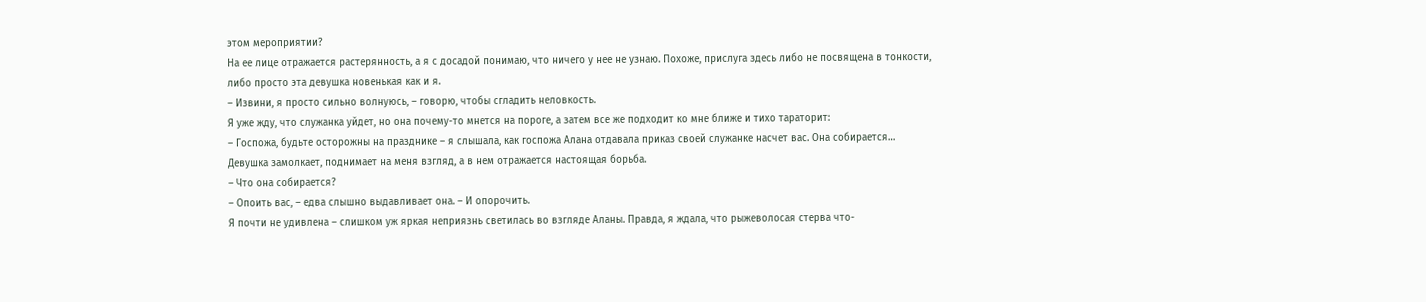этом мероприятии?
На ее лице отражается растерянность, а я с досадой понимаю, что ничего у нее не узнаю. Похоже, прислуга здесь либо не посвящена в тонкости, либо просто эта девушка новенькая как и я.
– Извини, я просто сильно волнуюсь, – говорю, чтобы сгладить неловкость.
Я уже жду, что служанка уйдет, но она почему-то мнется на пороге, а затем все же подходит ко мне ближе и тихо тараторит:
– Госпожа, будьте осторожны на празднике – я слышала, как госпожа Алана отдавала приказ своей служанке насчет вас. Она собирается…
Девушка замолкает, поднимает на меня взгляд, а в нем отражается настоящая борьба.
– Что она собирается?
– Опоить вас, – едва слышно выдавливает она. – И опорочить.
Я почти не удивлена – слишком уж яркая неприязнь светилась во взгляде Аланы. Правда, я ждала, что рыжеволосая стерва что-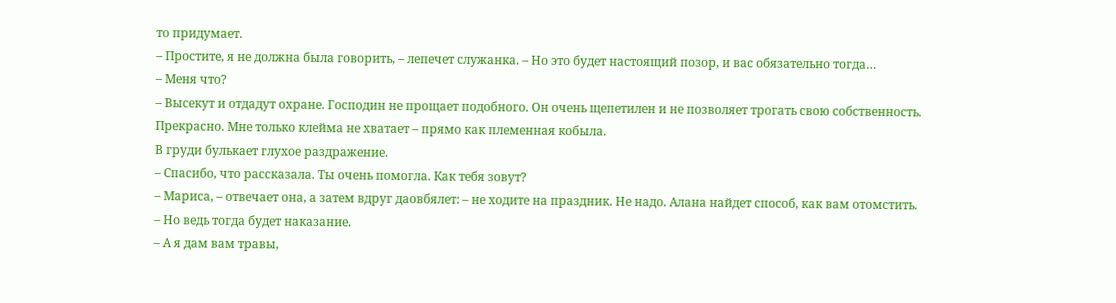то придумает.
– Простите, я не должна была говорить, – лепечет служанка. – Но это будет настоящий позор, и вас обязательно тогда…
– Меня что?
– Высекут и отдадут охране. Господин не прощает подобного. Он очень щепетилен и не позволяет трогать свою собственность.
Прекрасно. Мне только клейма не хватает – прямо как племенная кобыла.
В груди булькает глухое раздражение.
– Спасибо, что рассказала. Ты очень помогла. Как тебя зовут?
– Мариса, – отвечает она, а затем вдруг даовбялет: – не ходите на праздник. Не надо. Алана найдет способ, как вам отомстить.
– Но ведь тогда будет наказание.
– А я дам вам травы,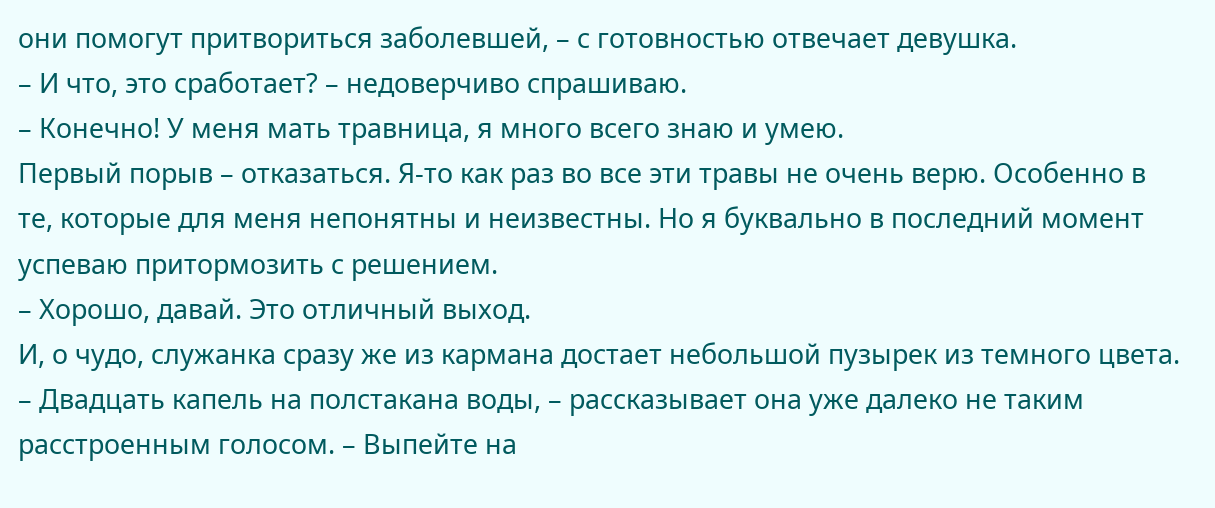они помогут притвориться заболевшей, – с готовностью отвечает девушка.
– И что, это сработает? – недоверчиво спрашиваю.
– Конечно! У меня мать травница, я много всего знаю и умею.
Первый порыв – отказаться. Я-то как раз во все эти травы не очень верю. Особенно в те, которые для меня непонятны и неизвестны. Но я буквально в последний момент успеваю притормозить с решением.
– Хорошо, давай. Это отличный выход.
И, о чудо, служанка сразу же из кармана достает небольшой пузырек из темного цвета.
– Двадцать капель на полстакана воды, – рассказывает она уже далеко не таким расстроенным голосом. – Выпейте на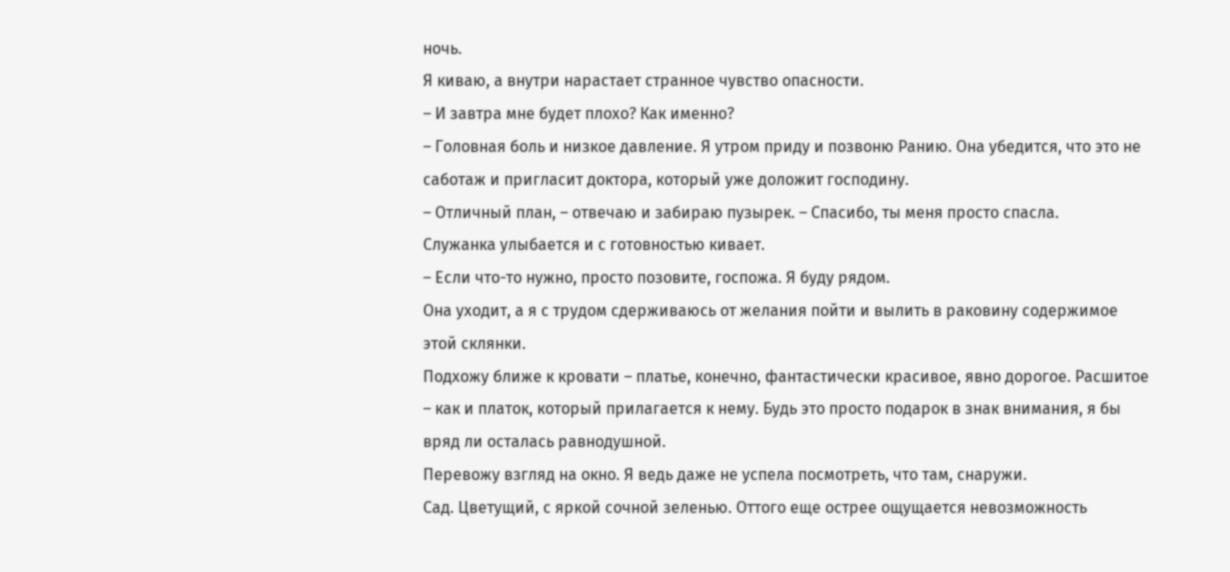ночь.
Я киваю, а внутри нарастает странное чувство опасности.
– И завтра мне будет плохо? Как именно?
– Головная боль и низкое давление. Я утром приду и позвоню Ранию. Она убедится, что это не саботаж и пригласит доктора, который уже доложит господину.
– Отличный план, – отвечаю и забираю пузырек. – Спасибо, ты меня просто спасла.
Служанка улыбается и с готовностью кивает.
– Если что-то нужно, просто позовите, госпожа. Я буду рядом.
Она уходит, а я с трудом сдерживаюсь от желания пойти и вылить в раковину содержимое этой склянки.
Подхожу ближе к кровати – платье, конечно, фантастически красивое, явно дорогое. Расшитое – как и платок, который прилагается к нему. Будь это просто подарок в знак внимания, я бы вряд ли осталась равнодушной.
Перевожу взгляд на окно. Я ведь даже не успела посмотреть, что там, снаружи.
Сад. Цветущий, с яркой сочной зеленью. Оттого еще острее ощущается невозможность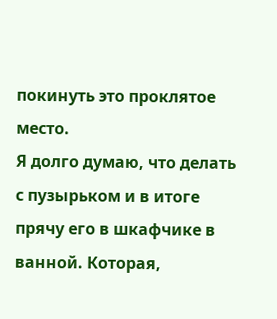покинуть это проклятое место.
Я долго думаю, что делать с пузырьком и в итоге прячу его в шкафчике в ванной. Которая,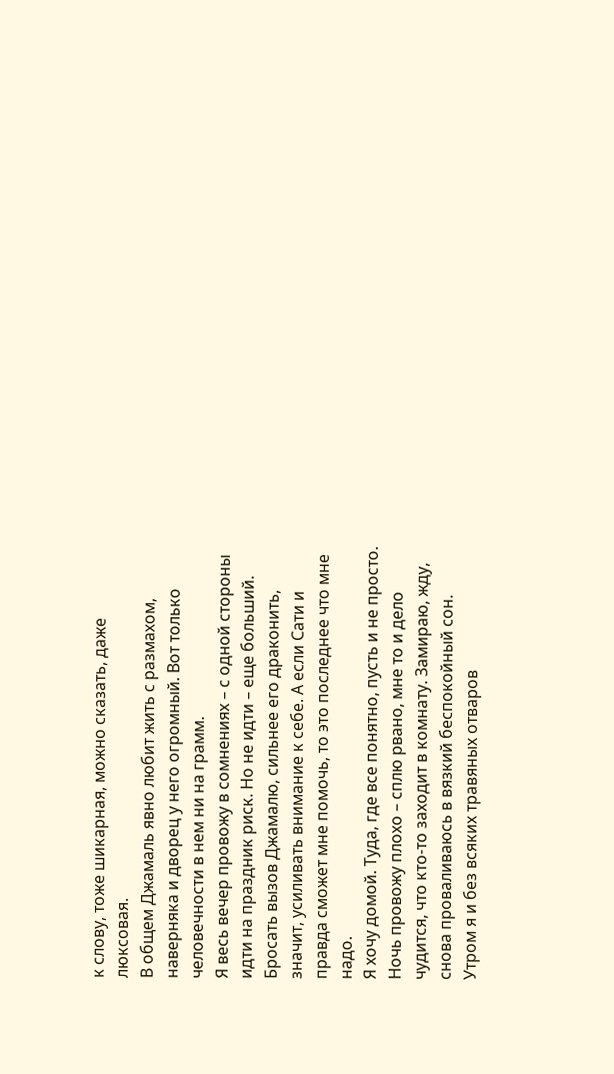к слову, тоже шикарная, можно сказать, даже люксовая.
В общем Джамаль явно любит жить с размахом, наверняка и дворец у него огромный. Вот только человечности в нем ни на грамм.
Я весь вечер провожу в сомнениях – с одной стороны идти на праздник риск. Но не идти – еще больший. Бросать вызов Джамалю, сильнее его драконить, значит, усиливать внимание к себе. А если Сати и правда сможет мне помочь, то это последнее что мне надо.
Я хочу домой. Туда, где все понятно, пусть и не просто.
Ночь провожу плохо – сплю рвано, мне то и дело чудится, что кто-то заходит в комнату. Замираю, жду, снова проваливаюсь в вязкий беспокойный сон.
Утром я и без всяких травяных отваров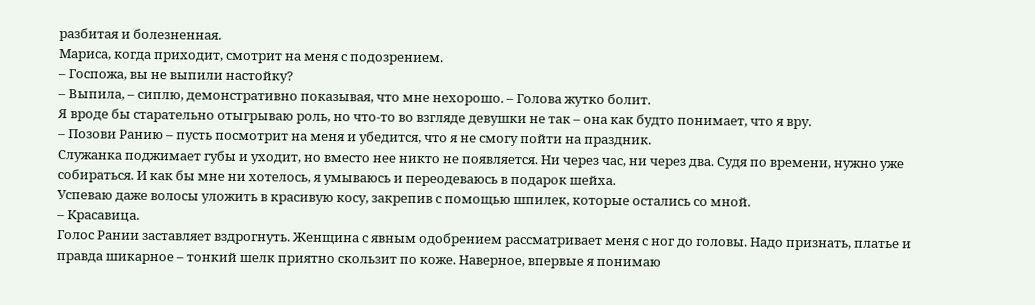разбитая и болезненная.
Мариса, когда приходит, смотрит на меня с подозрением.
– Госпожа, вы не выпили настойку?
– Выпила, – сиплю, демонстративно показывая, что мне нехорошо. – Голова жутко болит.
Я вроде бы старательно отыгрываю роль, но что-то во взгляде девушки не так – она как будто понимает, что я вру.
– Позови Ранию – пусть посмотрит на меня и убедится, что я не смогу пойти на праздник.
Служанка поджимает губы и уходит, но вместо нее никто не появляется. Ни через час, ни через два. Судя по времени, нужно уже собираться. И как бы мне ни хотелось, я умываюсь и переодеваюсь в подарок шейха.
Успеваю даже волосы уложить в красивую косу, закрепив с помощью шпилек, которые остались со мной.
– Красавица.
Голос Рании заставляет вздрогнуть. Женщина с явным одобрением рассматривает меня с ног до головы. Надо признать, платье и правда шикарное – тонкий шелк приятно скользит по коже. Наверное, впервые я понимаю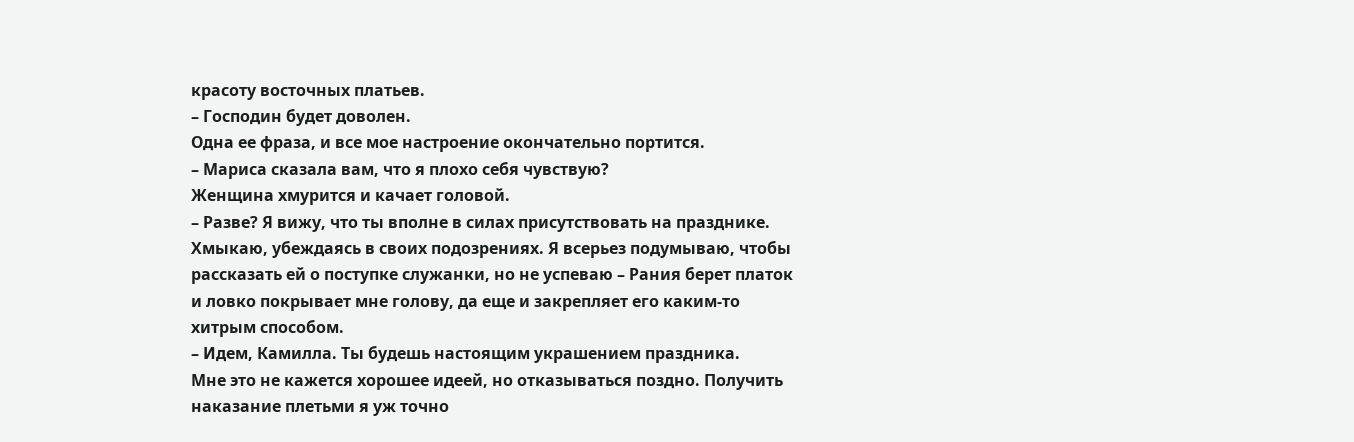красоту восточных платьев.
– Господин будет доволен.
Одна ее фраза, и все мое настроение окончательно портится.
– Мариса сказала вам, что я плохо себя чувствую?
Женщина хмурится и качает головой.
– Разве? Я вижу, что ты вполне в силах присутствовать на празднике.
Хмыкаю, убеждаясь в своих подозрениях. Я всерьез подумываю, чтобы рассказать ей о поступке служанки, но не успеваю – Рания берет платок и ловко покрывает мне голову, да еще и закрепляет его каким-то хитрым способом.
– Идем, Камилла. Ты будешь настоящим украшением праздника.
Мне это не кажется хорошее идеей, но отказываться поздно. Получить наказание плетьми я уж точно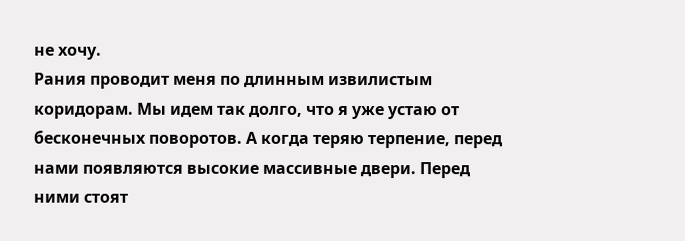не хочу.
Рания проводит меня по длинным извилистым коридорам. Мы идем так долго, что я уже устаю от бесконечных поворотов. А когда теряю терпение, перед нами появляются высокие массивные двери. Перед ними стоят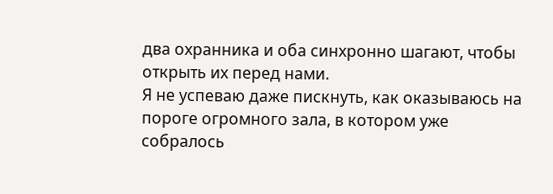два охранника и оба синхронно шагают, чтобы открыть их перед нами.
Я не успеваю даже пискнуть, как оказываюсь на пороге огромного зала, в котором уже собралось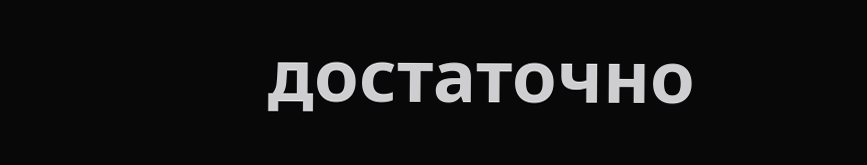достаточно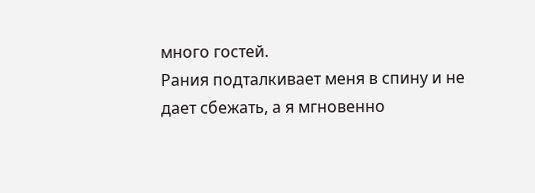много гостей.
Рания подталкивает меня в спину и не дает сбежать, а я мгновенно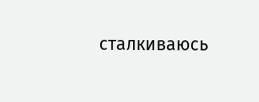сталкиваюсь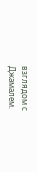взглядом с Джамалем.